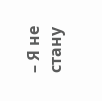– Я не стану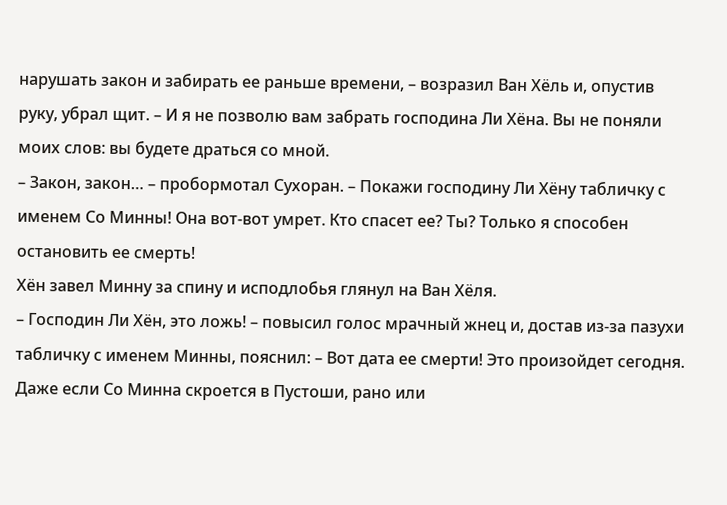нарушать закон и забирать ее раньше времени, – возразил Ван Хёль и, опустив руку, убрал щит. – И я не позволю вам забрать господина Ли Хёна. Вы не поняли моих слов: вы будете драться со мной.
– Закон, закон… – пробормотал Сухоран. – Покажи господину Ли Хёну табличку с именем Со Минны! Она вот-вот умрет. Кто спасет ее? Ты? Только я способен остановить ее смерть!
Хён завел Минну за спину и исподлобья глянул на Ван Хёля.
– Господин Ли Хён, это ложь! – повысил голос мрачный жнец и, достав из-за пазухи табличку с именем Минны, пояснил: – Вот дата ее смерти! Это произойдет сегодня. Даже если Со Минна скроется в Пустоши, рано или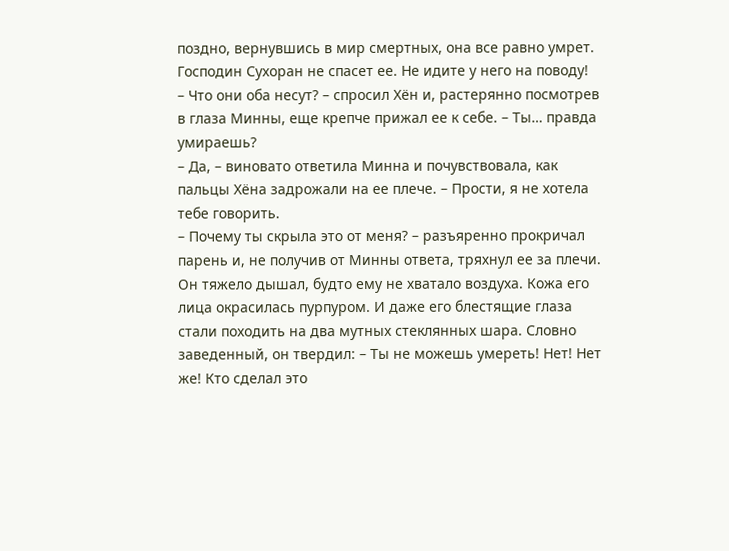поздно, вернувшись в мир смертных, она все равно умрет. Господин Сухоран не спасет ее. Не идите у него на поводу!
– Что они оба несут? – спросил Хён и, растерянно посмотрев в глаза Минны, еще крепче прижал ее к себе. – Ты… правда умираешь?
– Да, – виновато ответила Минна и почувствовала, как пальцы Хёна задрожали на ее плече. – Прости, я не хотела тебе говорить.
– Почему ты скрыла это от меня? – разъяренно прокричал парень и, не получив от Минны ответа, тряхнул ее за плечи. Он тяжело дышал, будто ему не хватало воздуха. Кожа его лица окрасилась пурпуром. И даже его блестящие глаза стали походить на два мутных стеклянных шара. Словно заведенный, он твердил: – Ты не можешь умереть! Нет! Нет же! Кто сделал это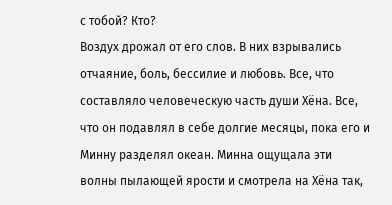с тобой? Кто?
Воздух дрожал от его слов. В них взрывались отчаяние, боль, бессилие и любовь. Все, что составляло человеческую часть души Хёна. Все, что он подавлял в себе долгие месяцы, пока его и Минну разделял океан. Минна ощущала эти волны пылающей ярости и смотрела на Хёна так,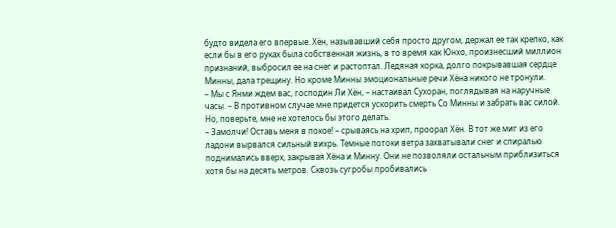будто видела его впервые. Хён, называвший себя просто другом, держал ее так крепко, как если бы в его руках была собственная жизнь, в то время как Юнхо, произнесший миллион признаний, выбросил ее на снег и растоптал. Ледяная корка, долго покрывавшая сердце Минны, дала трещину. Но кроме Минны эмоциональные речи Хёна никого не тронули.
– Мы с Янми ждем вас, господин Ли Хён, – настаивал Сухоран, поглядывая на наручные часы. – В противном случае мне придется ускорить смерть Со Минны и забрать вас силой. Но, поверьте, мне не хотелось бы этого делать.
– Замолчи! Оставь меня в покое! – срываясь на хрип, проорал Хён. В тот же миг из его ладони вырвался сильный вихрь. Темные потоки ветра захватывали снег и спиралью поднимались вверх, закрывая Хёна и Минну. Они не позволяли остальным приблизиться хотя бы на десять метров. Сквозь сугробы пробивались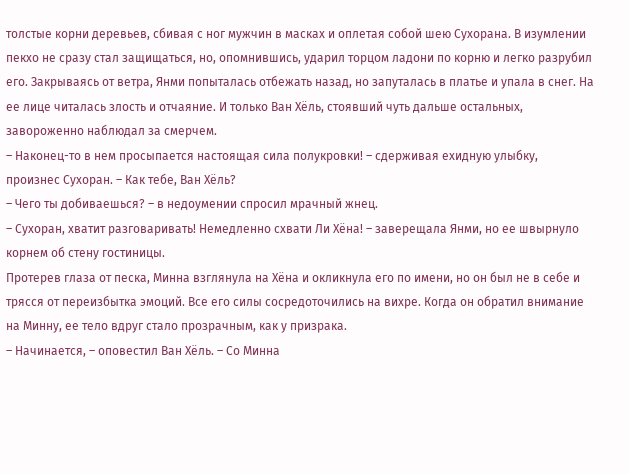толстые корни деревьев, сбивая с ног мужчин в масках и оплетая собой шею Сухорана. В изумлении пекхо не сразу стал защищаться, но, опомнившись, ударил торцом ладони по корню и легко разрубил его. Закрываясь от ветра, Янми попыталась отбежать назад, но запуталась в платье и упала в снег. На ее лице читалась злость и отчаяние. И только Ван Хёль, стоявший чуть дальше остальных, завороженно наблюдал за смерчем.
– Наконец-то в нем просыпается настоящая сила полукровки! – сдерживая ехидную улыбку, произнес Сухоран. – Как тебе, Ван Хёль?
– Чего ты добиваешься? – в недоумении спросил мрачный жнец.
– Сухоран, хватит разговаривать! Немедленно схвати Ли Хёна! – заверещала Янми, но ее швырнуло корнем об стену гостиницы.
Протерев глаза от песка, Минна взглянула на Хёна и окликнула его по имени, но он был не в себе и трясся от переизбытка эмоций. Все его силы сосредоточились на вихре. Когда он обратил внимание на Минну, ее тело вдруг стало прозрачным, как у призрака.
– Начинается, – оповестил Ван Хёль. – Со Минна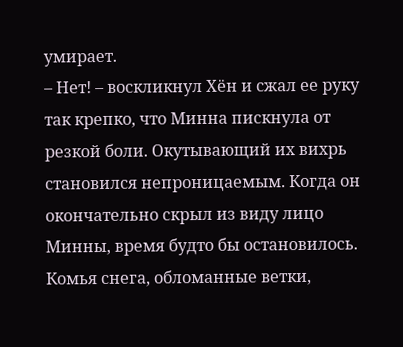умирает.
– Нет! – воскликнул Хён и сжал ее руку так крепко, что Минна пискнула от резкой боли. Окутывающий их вихрь становился непроницаемым. Когда он окончательно скрыл из виду лицо Минны, время будто бы остановилось. Комья снега, обломанные ветки,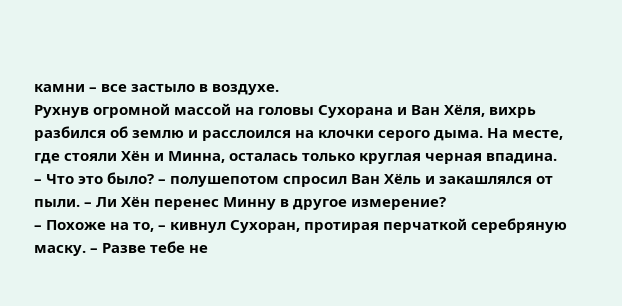камни – все застыло в воздухе.
Рухнув огромной массой на головы Сухорана и Ван Хёля, вихрь разбился об землю и расслоился на клочки серого дыма. На месте, где стояли Хён и Минна, осталась только круглая черная впадина.
– Что это было? – полушепотом спросил Ван Хёль и закашлялся от пыли. – Ли Хён перенес Минну в другое измерение?
– Похоже на то, – кивнул Сухоран, протирая перчаткой серебряную маску. – Разве тебе не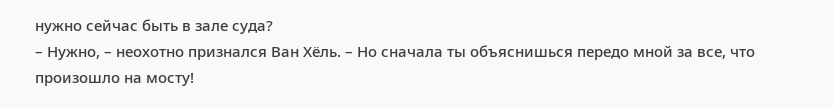нужно сейчас быть в зале суда?
– Нужно, – неохотно признался Ван Хёль. – Но сначала ты объяснишься передо мной за все, что произошло на мосту!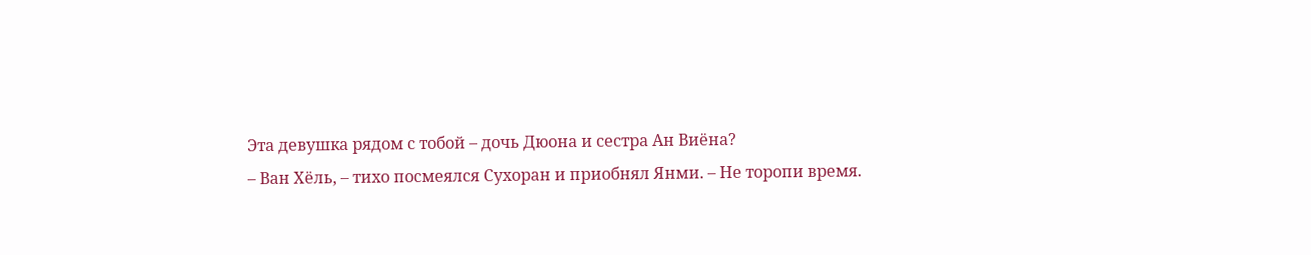Эта девушка рядом с тобой – дочь Дюона и сестра Ан Виёна?
– Ван Хёль, – тихо посмеялся Сухоран и приобнял Янми. – Не торопи время.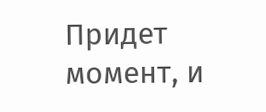Придет момент, и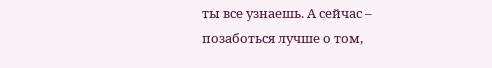ты все узнаешь. А сейчас – позаботься лучше о том,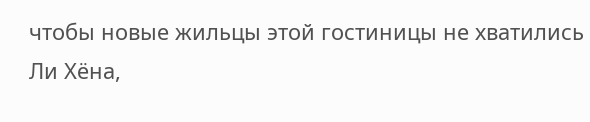чтобы новые жильцы этой гостиницы не хватились Ли Хёна,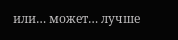или… может… лучше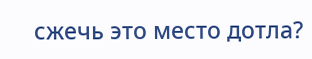сжечь это место дотла?